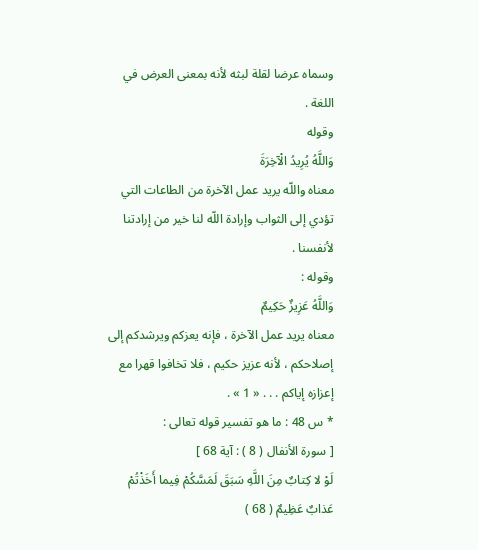وسماه عرضا لقلة لبثه لأنه بمعنى العرض في اللغة .
وقوله
وَاللَّهُ يُرِيدُ الْآخِرَةَ
معناه واللّه يريد عمل الآخرة من الطاعات التي تؤدي إلى الثواب وإرادة اللّه لنا خير من إرادتنا لأنفسنا .
وقوله :
وَاللَّهُ عَزِيزٌ حَكِيمٌ
معناه يريد عمل الآخرة ، فإنه يعزكم ويرشدكم إلى إصلاحكم ، لأنه عزيز حكيم ، فلا تخافوا قهرا مع إعزازه إياكم . . . « 1 » .
* س 48 : ما هو تفسير قوله تعالى :
[ سورة الأنفال ( 8 ) : آية 68 ]
لَوْ لا كِتابٌ مِنَ اللَّهِ سَبَقَ لَمَسَّكُمْ فِيما أَخَذْتُمْ عَذابٌ عَظِيمٌ ( 68 )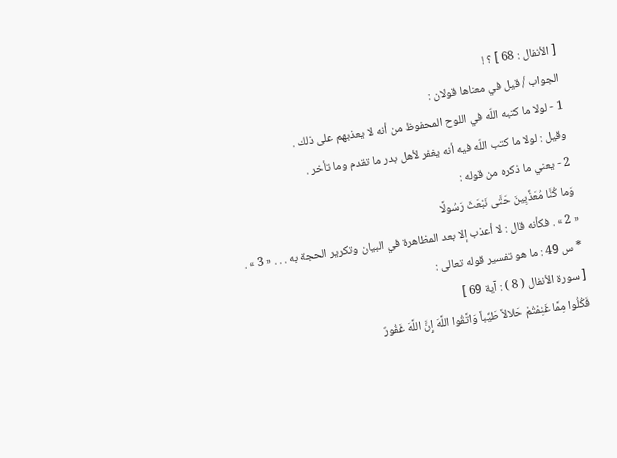[ الأنفال : 68 ] ؟ !
الجواب / قيل في معناها قولان :
1 - لولا ما كتبه اللّه في اللوح المحفوظ من أنه لا يعذبهم على ذلك .
وقيل : لولا ما كتب اللّه فيه أنه يغفر لأهل بدر ما تقدم وما تأخر .
2 - يعني ما ذكره من قوله :
وَما كُنَّا مُعَذِّبِينَ حَتَّى نَبْعَثَ رَسُولًا
« 2 » . فكأنه قال : لا أعذب إلا بعد المظاهرة في البيان وتكرير الحجة به . . . « 3 » .
* س 49 : ما هو تفسير قوله تعالى :
[ سورة الأنفال ( 8 ) : آية 69 ]
فَكُلُوا مِمَّا غَنِمْتُمْ حَلالاً طَيِّباً وَاتَّقُوا اللَّهَ إِنَّ اللَّهَ غَفُورٌ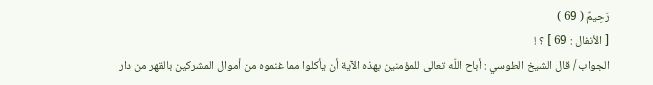رَحِيمٌ ( 69 )
[ الأنفال : 69 ] ؟ !
الجواب / قال الشيخ الطوسي : أباح اللّه تعالى للمؤمنين بهذه الآية أن يأكلوا مما غنموه من أموال المشركين بالقهر من دار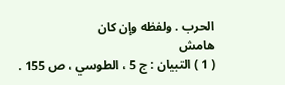الحرب . ولفظه وإن كان
هامش
( 1 ) التبيان : ج 5 ، الطوسي ، ص 155 .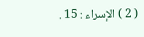( 2 ) الإسراء : 15 .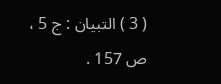( 3 ) التبيان : ج 5 ، ص 157 .